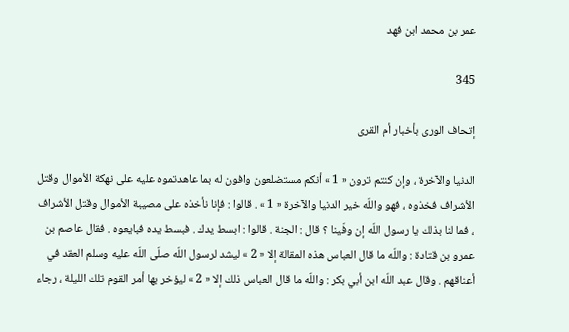عمر بن محمد ابن فهد

345

إتحاف الورى بأخبار أم القرى

الدنيا والآخرة ، وإن كنتم ترون « 1 » أنكم مستضلعون وافون له بما عاهدتموه عليه على نهكة الأموال وقتل الأشراف فخذوه ، فهو واللّه خير الدنيا والآخرة « 1 » . قالوا : فإنا نأخذه على مصيبة الأموال وقتل الأشراف ، فما لنا بذلك يا رسول اللّه إن وفّينا ؟ قال : الجنة . قالوا : ابسط يدك . فبسط يده فبايعوه . فقال عاصم بن عمرو بن قتادة : واللّه ما قال العباس هذه المقالة إلا « 2 » ليشد لرسول اللّه صلّى اللّه عليه وسلم العقد في أعناقهم . وقال عبد اللّه ابن أبي بكر : واللّه ما قال العباس ذلك إلا « 2 » ليؤخر بها أمر القوم تلك الليلة ، رجاء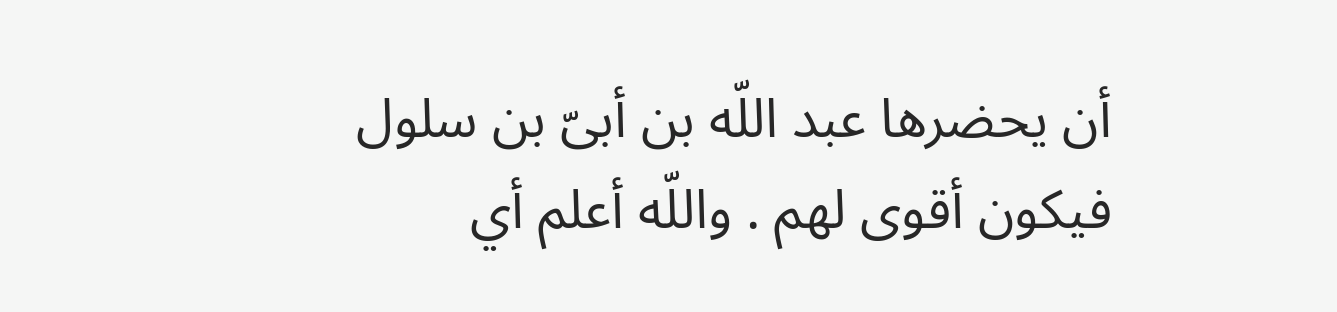أن يحضرها عبد اللّه بن أبىّ بن سلول فيكون أقوى لهم . واللّه أعلم أي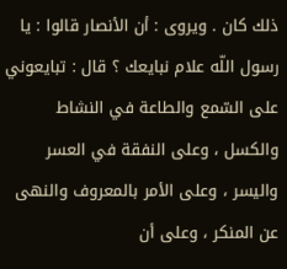ذلك كان . ويروى : أن الأنصار قالوا : يا رسول اللّه علام نبايعك ؟ قال : تبايعوني على السّمع والطاعة في النشاط والكسل ، وعلى النفقة في العسر واليسر ، وعلى الأمر بالمعروف والنهى عن المنكر ، وعلى أن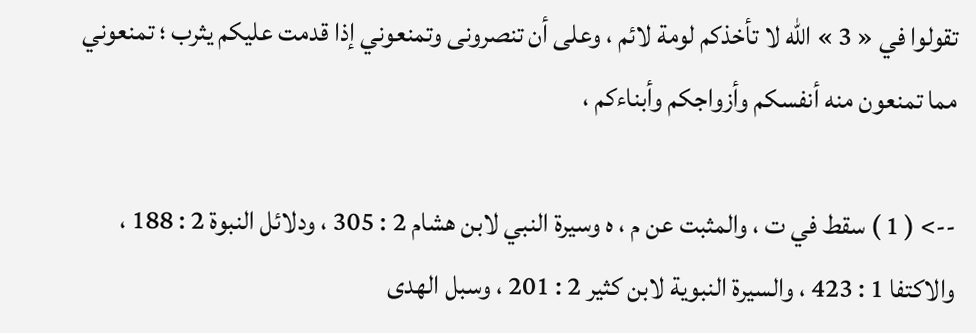تقولوا في « 3 » اللّه لا تأخذكم لومة لائم ، وعلى أن تنصرونى وتمنعوني إذا قدمت عليكم يثرب ؛ تمنعوني مما تمنعون منه أنفسكم وأزواجكم وأبناءكم ،

--> ( 1 ) سقط في ت ، والمثبت عن م ، ه وسيرة النبي لابن هشام 2 : 305 ، ودلائل النبوة 2 : 188 ، والاكتفا 1 : 423 ، والسيرة النبوية لابن كثير 2 : 201 ، وسبل الهدى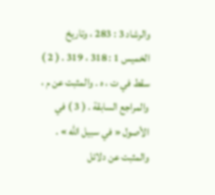والرشاد 3 : 283 ، وتاريخ الخميس 1 : 318 ، 319 . ( 2 ) سقط في ت ، ه . والمثبت عن م ، والمراجع السابقة . ( 3 ) في الأصول « في سبيل اللّه » . والمثبت عن دلائل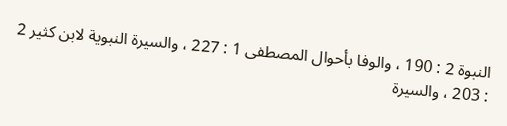النبوة 2 : 190 ، والوفا بأحوال المصطفى 1 : 227 ، والسيرة النبوية لابن كثير 2 : 203 ، والسيرة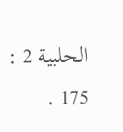الحلبية 2 : 175 .